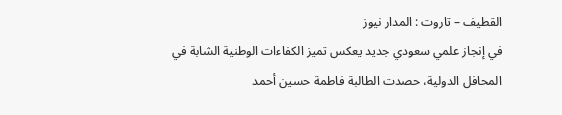القطيف – تاروت : المدار نيوز
في إنجاز علمي سعودي جديد يعكس تميز الكفاءات الوطنية الشابة في المحافل الدولية، حصدت الطالبة فاطمة حسين أحمد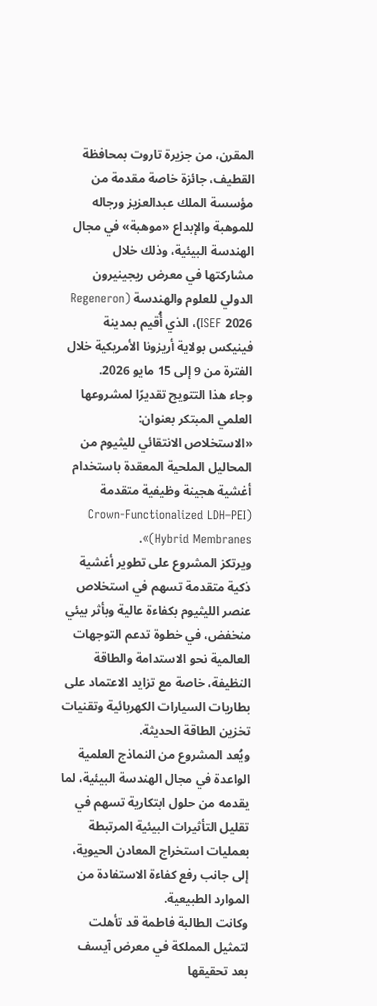المقرن، من جزيرة تاروت بمحافظة القطيف، جائزة خاصة مقدمة من مؤسسة الملك عبدالعزيز ورجاله للموهبة والإبداع «موهبة» في مجال الهندسة البيئية، وذلك خلال مشاركتها في معرض ريجينيرون الدولي للعلوم والهندسة (Regeneron ISEF 2026)، الذي أُقيم بمدينة فينيكس بولاية أريزونا الأمريكية خلال الفترة من 9 إلى 15 مايو 2026.
وجاء هذا التتويج تقديرًا لمشروعها العلمي المبتكر بعنوان:
«الاستخلاص الانتقائي لليثيوم من المحاليل الملحية المعقدة باستخدام أغشية هجينة وظيفية متقدمة (Crown-Functionalized LDH–PEI Hybrid Membranes)».
ويرتكز المشروع على تطوير أغشية ذكية متقدمة تسهم في استخلاص عنصر الليثيوم بكفاءة عالية وبأثر بيئي منخفض، في خطوة تدعم التوجهات العالمية نحو الاستدامة والطاقة النظيفة، خاصة مع تزايد الاعتماد على بطاريات السيارات الكهربائية وتقنيات تخزين الطاقة الحديثة.
ويُعد المشروع من النماذج العلمية الواعدة في مجال الهندسة البيئية، لما يقدمه من حلول ابتكارية تسهم في تقليل التأثيرات البيئية المرتبطة بعمليات استخراج المعادن الحيوية، إلى جانب رفع كفاءة الاستفادة من الموارد الطبيعية.
وكانت الطالبة فاطمة قد تأهلت لتمثيل المملكة في معرض آيسف بعد تحقيقها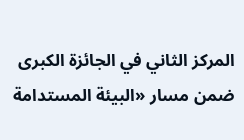المركز الثاني في الجائزة الكبرى ضمن مسار «البيئة المستدامة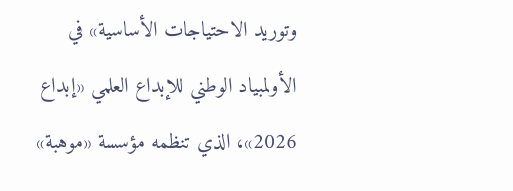وتوريد الاحتياجات الأساسية» في الأولمبياد الوطني للإبداع العلمي «إبداع 2026»، الذي تنظمه مؤسسة «موهبة»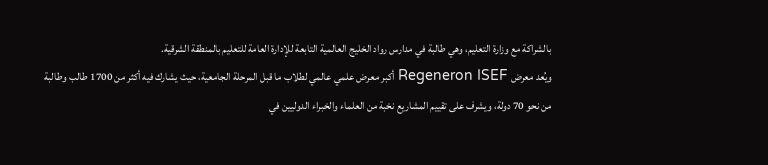بالشراكة مع وزارة التعليم، وهي طالبة في مدارس رواد الخليج العالمية التابعة للإدارة العامة للتعليم بالمنطقة الشرقية.
ويُعد معرض Regeneron ISEF أكبر معرض علمي عالمي لطلاب ما قبل المرحلة الجامعية، حيث يشارك فيه أكثر من 1700 طالب وطالبة من نحو 70 دولة، ويشرف على تقييم المشاريع نخبة من العلماء والخبراء الدوليين في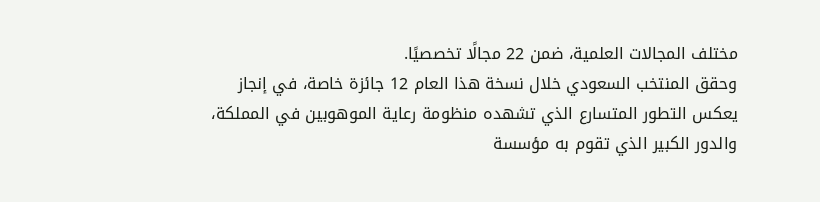مختلف المجالات العلمية، ضمن 22 مجالًا تخصصيًا.
وحقق المنتخب السعودي خلال نسخة هذا العام 12 جائزة خاصة، في إنجاز يعكس التطور المتسارع الذي تشهده منظومة رعاية الموهوبين في المملكة، والدور الكبير الذي تقوم به مؤسسة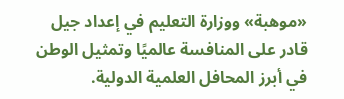«موهبة» ووزارة التعليم في إعداد جيل قادر على المنافسة عالميًا وتمثيل الوطن في أبرز المحافل العلمية الدولية.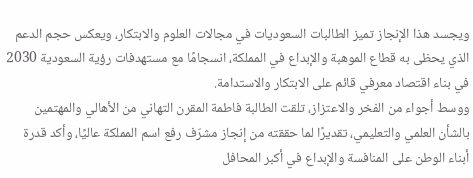ويجسد هذا الإنجاز تميز الطالبات السعوديات في مجالات العلوم والابتكار، ويعكس حجم الدعم الذي يحظى به قطاع الموهبة والإبداع في المملكة، انسجامًا مع مستهدفات رؤية السعودية 2030 في بناء اقتصاد معرفي قائم على الابتكار والاستدامة.
ووسط أجواء من الفخر والاعتزاز، تلقت الطالبة فاطمة المقرن التهاني من الأهالي والمهتمين بالشأن العلمي والتعليمي، تقديرًا لما حققته من إنجاز مشرّف رفع اسم المملكة عاليًا، وأكد قدرة أبناء الوطن على المنافسة والإبداع في أكبر المحافل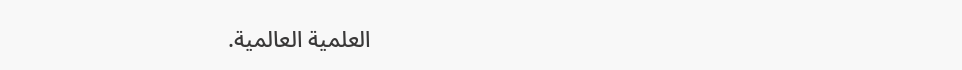العلمية العالمية.